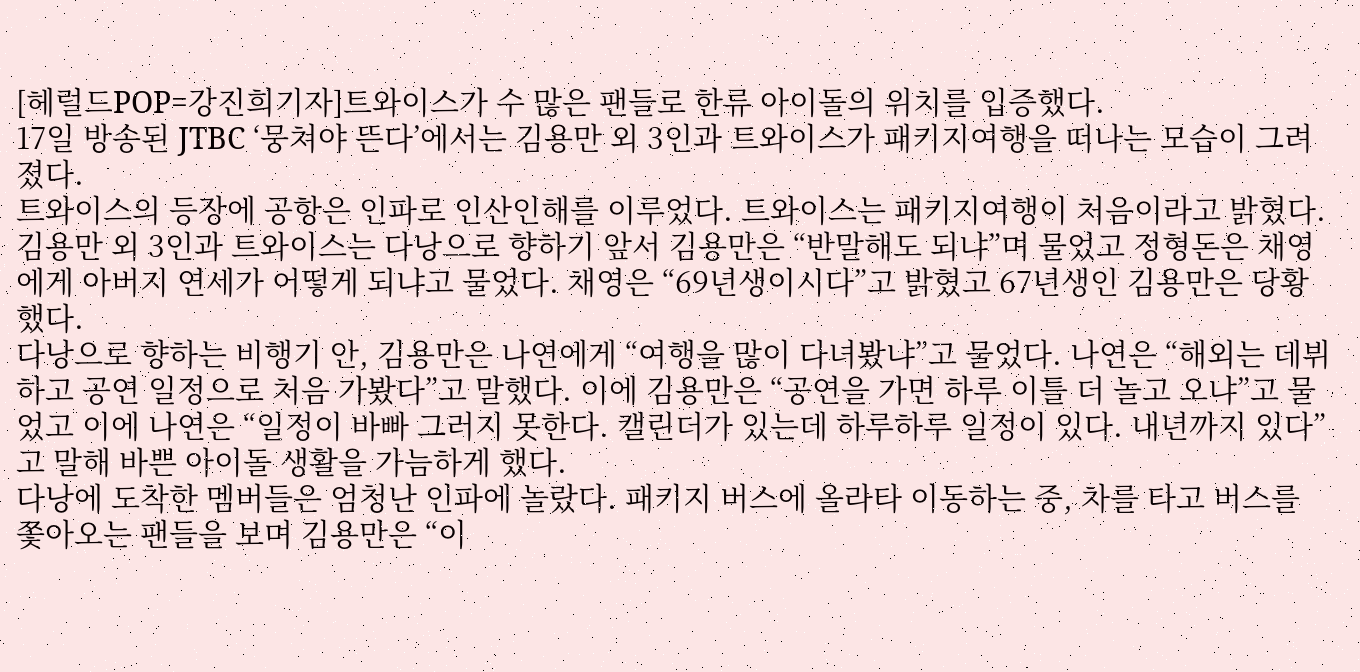[헤럴드POP=강진희기자]트와이스가 수 많은 팬들로 한류 아이돌의 위치를 입증했다.
17일 방송된 JTBC ‘뭉쳐야 뜬다’에서는 김용만 외 3인과 트와이스가 패키지여행을 떠나는 모습이 그려졌다.
트와이스의 등장에 공항은 인파로 인산인해를 이루었다. 트와이스는 패키지여행이 처음이라고 밝혔다. 김용만 외 3인과 트와이스는 다낭으로 향하기 앞서 김용만은 “반말해도 되냐”며 물었고 정형돈은 채영에게 아버지 연세가 어떻게 되냐고 물었다. 채영은 “69년생이시다”고 밝혔고 67년생인 김용만은 당황했다.
다낭으로 향하는 비행기 안, 김용만은 나연에게 “여행을 많이 다녀봤냐”고 물었다. 나연은 “해외는 데뷔하고 공연 일정으로 처음 가봤다”고 말했다. 이에 김용만은 “공연을 가면 하루 이틀 더 놀고 오냐”고 물었고 이에 나연은 “일정이 바빠 그러지 못한다. 캘린더가 있는데 하루하루 일정이 있다. 내년까지 있다”고 말해 바쁜 아이돌 생활을 가늠하게 했다.
다낭에 도착한 멤버들은 엄청난 인파에 놀랐다. 패키지 버스에 올라타 이동하는 중, 차를 타고 버스를 쫓아오는 팬들을 보며 김용만은 “이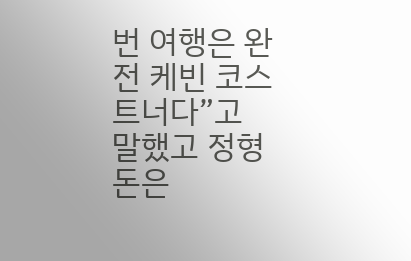번 여행은 완전 케빈 코스트너다”고 말했고 정형돈은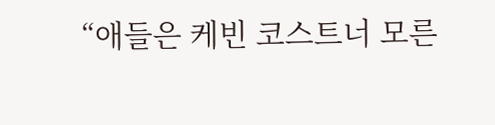“애들은 케빈 코스트너 모른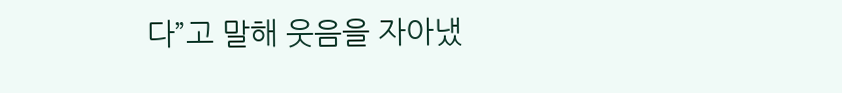다”고 말해 웃음을 자아냈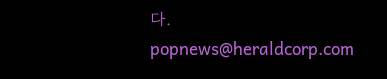다.
popnews@heraldcorp.com